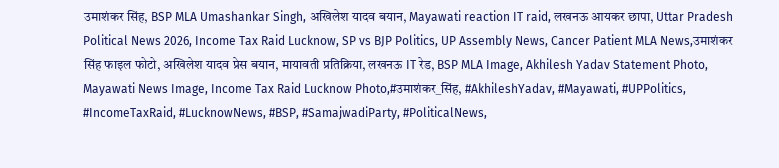उमाशंकर सिंह, BSP MLA Umashankar Singh, अखिलेश यादव बयान, Mayawati reaction IT raid, लखनऊ आयकर छापा, Uttar Pradesh Political News 2026, Income Tax Raid Lucknow, SP vs BJP Politics, UP Assembly News, Cancer Patient MLA News,उमाशंकर सिंह फाइल फोटो, अखिलेश यादव प्रेस बयान, मायावती प्रतिक्रिया, लखनऊ IT रेड, BSP MLA Image, Akhilesh Yadav Statement Photo, Mayawati News Image, Income Tax Raid Lucknow Photo,#उमाशंकर_सिंह, #AkhileshYadav, #Mayawati, #UPPolitics, #IncomeTaxRaid, #LucknowNews, #BSP, #SamajwadiParty, #PoliticalNews,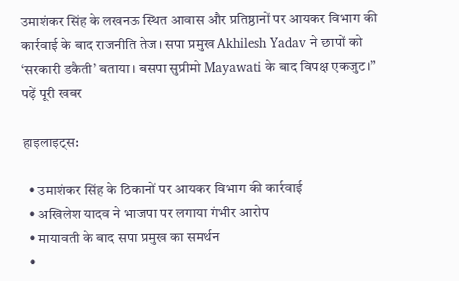उमाशंकर सिंह के लखनऊ स्थित आवास और प्रतिष्ठानों पर आयकर विभाग की कार्रवाई के बाद राजनीति तेज। सपा प्रमुख Akhilesh Yadav ने छापों को ‘सरकारी डकैती’ बताया। बसपा सुप्रीमो Mayawati के बाद विपक्ष एकजुट।” पढ़ें पूरी खबर

हाइलाइट्स:

  • उमाशंकर सिंह के ठिकानों पर आयकर विभाग की कार्रवाई
  • अखिलेश यादव ने भाजपा पर लगाया गंभीर आरोप
  • मायावती के बाद सपा प्रमुख का समर्थन
  •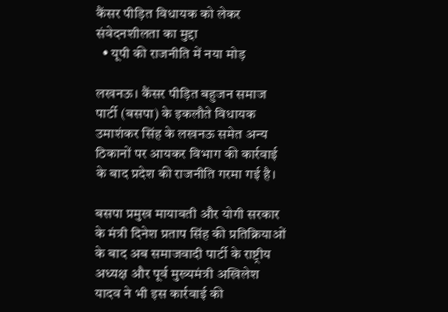कैंसर पीड़ित विधायक को लेकर संवेदनशीलता का मुद्दा
  • यूपी की राजनीति में नया मोड़

लखनऊ। कैंसर पीड़ित बहुजन समाज पार्टी (बसपा) के इकलौते विधायक उमाशंकर सिंह के लखनऊ समेत अन्य ठिकानों पर आयकर विभाग की कार्रवाई के बाद प्रदेश की राजनीति गरमा गई है।

बसपा प्रमुख मायावती और योगी सरकार के मंत्री दिनेश प्रताप सिंह की प्रतिक्रियाओं के बाद अब समाजवादी पार्टी के राष्ट्रीय अध्यक्ष और पूर्व मुख्यमंत्री अखिलेश यादव ने भी इस कार्रवाई की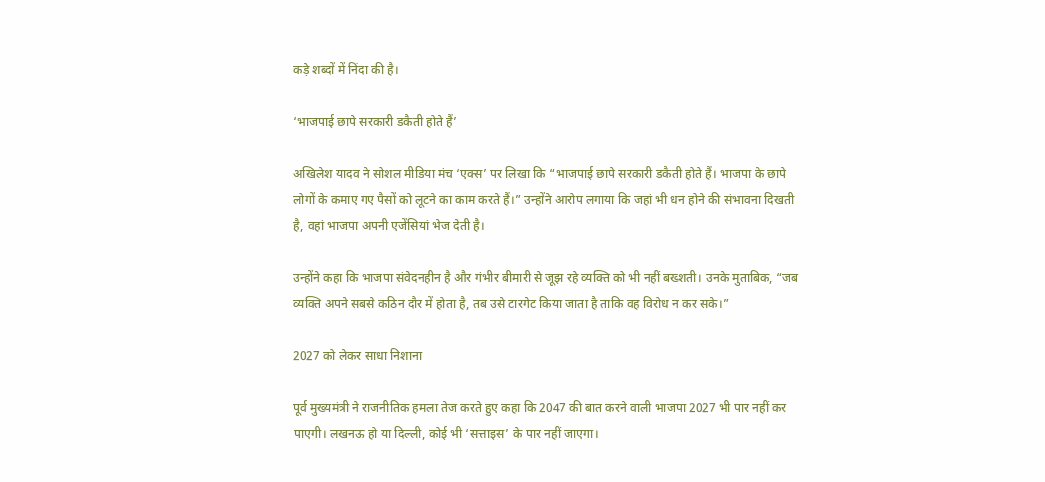कड़े शब्दों में निंदा की है।

‘भाजपाई छापे सरकारी डकैती होते हैं’

अखिलेश यादव ने सोशल मीडिया मंच ‘एक्स’ पर लिखा कि “भाजपाई छापे सरकारी डकैती होते हैं। भाजपा के छापे लोगों के कमाए गए पैसों को लूटने का काम करते हैं।” उन्होंने आरोप लगाया कि जहां भी धन होने की संभावना दिखती है, वहां भाजपा अपनी एजेंसियां भेज देती है।

उन्होंने कहा कि भाजपा संवेदनहीन है और गंभीर बीमारी से जूझ रहे व्यक्ति को भी नहीं बख्शती। उनके मुताबिक, “जब व्यक्ति अपने सबसे कठिन दौर में होता है, तब उसे टारगेट किया जाता है ताकि वह विरोध न कर सके।”

2027 को लेकर साधा निशाना

पूर्व मुख्यमंत्री ने राजनीतिक हमला तेज करते हुए कहा कि 2047 की बात करने वाली भाजपा 2027 भी पार नहीं कर पाएगी। लखनऊ हो या दिल्ली, कोई भी ‘सत्ताइस’ के पार नहीं जाएगा।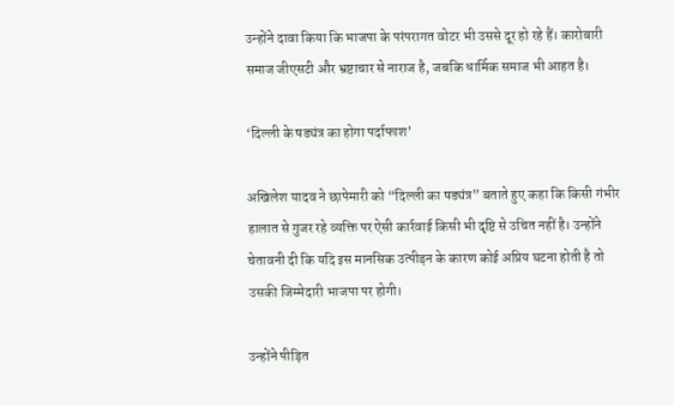उन्होंने दावा किया कि भाजपा के परंपरागत वोटर भी उससे दूर हो रहे हैं। कारोबारी समाज जीएसटी और भ्रष्टाचार से नाराज है, जबकि धार्मिक समाज भी आहत है।

‘दिल्ली के षड्यंत्र का होगा पर्दाफाश’

अखिलेश यादव ने छापेमारी को “दिल्ली का षड्यंत्र” बताते हुए कहा कि किसी गंभीर हालात से गुजर रहे व्यक्ति पर ऐसी कार्रवाई किसी भी दृष्टि से उचित नहीं है। उन्होंने चेतावनी दी कि यदि इस मानसिक उत्पीड़न के कारण कोई अप्रिय घटना होती है तो उसकी जिम्मेदारी भाजपा पर होगी।

उन्होंने पीड़ित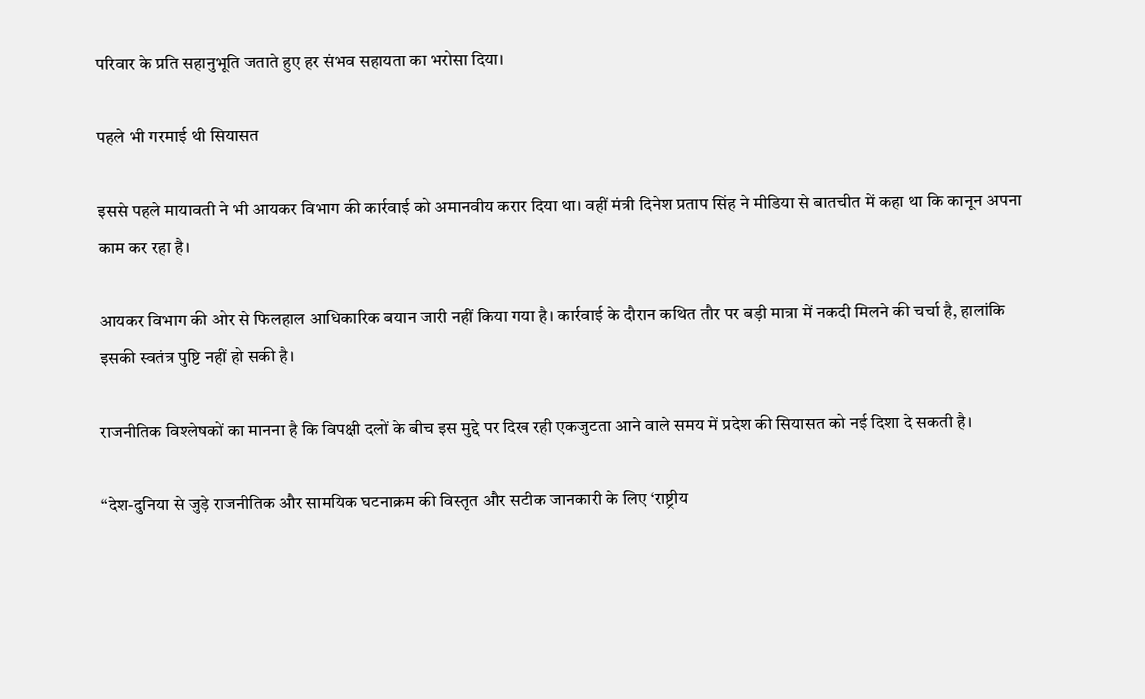परिवार के प्रति सहानुभूति जताते हुए हर संभव सहायता का भरोसा दिया।

पहले भी गरमाई थी सियासत

इससे पहले मायावती ने भी आयकर विभाग की कार्रवाई को अमानवीय करार दिया था। वहीं मंत्री दिनेश प्रताप सिंह ने मीडिया से बातचीत में कहा था कि कानून अपना काम कर रहा है।

आयकर विभाग की ओर से फिलहाल आधिकारिक बयान जारी नहीं किया गया है। कार्रवाई के दौरान कथित तौर पर बड़ी मात्रा में नकदी मिलने की चर्चा है, हालांकि इसकी स्वतंत्र पुष्टि नहीं हो सकी है।

राजनीतिक विश्लेषकों का मानना है कि विपक्षी दलों के बीच इस मुद्दे पर दिख रही एकजुटता आने वाले समय में प्रदेश की सियासत को नई दिशा दे सकती है।

“देश-दुनिया से जुड़े राजनीतिक और सामयिक घटनाक्रम की विस्तृत और सटीक जानकारी के लिए ‘राष्ट्रीय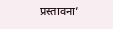प्रस्तावना’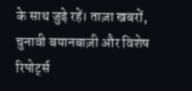के साथ जुड़े रहें। ताज़ा खबरों, चुनावी बयानबाज़ी और विशेष रिपोर्ट्स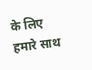के लिए हमारे साथ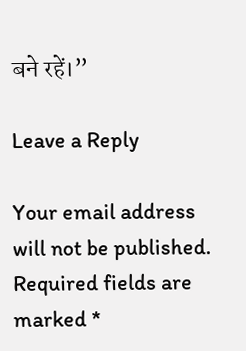बने रहें।”

Leave a Reply

Your email address will not be published. Required fields are marked *